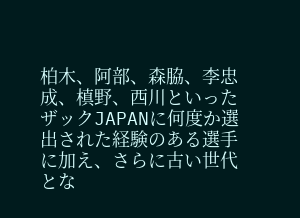柏木、阿部、森脇、李忠成、槙野、西川といったザックJAPANに何度か選出された経験のある選手に加え、さらに古い世代とな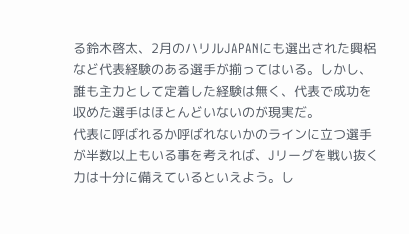る鈴木啓太、2月のハリルJAPANにも選出された興梠など代表経験のある選手が揃ってはいる。しかし、誰も主力として定着した経験は無く、代表で成功を収めた選手はほとんどいないのが現実だ。
代表に呼ばれるか呼ばれないかのラインに立つ選手が半数以上もいる事を考えれば、Jリーグを戦い抜く力は十分に備えているといえよう。し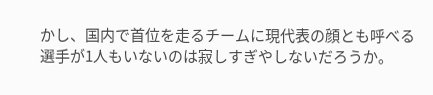かし、国内で首位を走るチームに現代表の顔とも呼べる選手が1人もいないのは寂しすぎやしないだろうか。